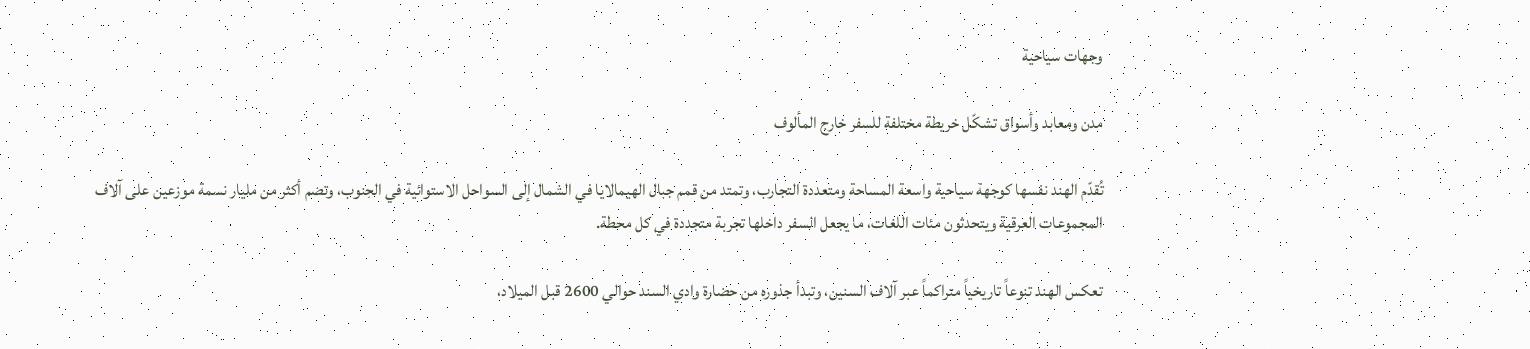وجهات سياحية

مدن ومعابد وأسواق تشكّل خريطة مختلفة للسفر خارج المألوف

تُقدّم الهند نفسها كوجهة سياحية واسعة المساحة ومتعددة التجارب، وتمتد من قمم جبال الهيمالايا في الشمال إلى السواحل الاستوائية في الجنوب، وتضم أكثر من مليار نسمة موزعين على آلاف المجموعات العرقية ويتحدثون مئات اللغات، ما يجعل السفر داخلها تجربة متجددة في كل محطة.

تعكس الهند تنوعاً تاريخياً متراكماً عبر آلاف السنين، وتبدأ جذوره من حضارة وادي السند حوالي 2600 قبل الميلاد،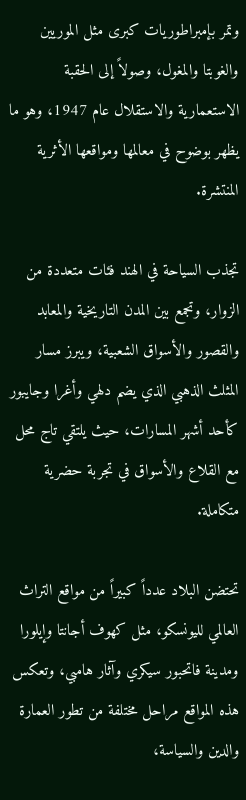وتمر بإمبراطوريات كبرى مثل الموريين والغوبتا والمغول، وصولاً إلى الحقبة الاستعمارية والاستقلال عام 1947، وهو ما يظهر بوضوح في معالمها ومواقعها الأثرية المنتشرة.

تجذب السياحة في الهند فئات متعددة من الزوار، وتجمع بين المدن التاريخية والمعابد والقصور والأسواق الشعبية، ويبرز مسار المثلث الذهبي الذي يضم دلهي وأغرا وجايبور كأحد أشهر المسارات، حيث يلتقي تاج محل مع القلاع والأسواق في تجربة حضرية متكاملة.

تحتضن البلاد عدداً كبيراً من مواقع التراث العالمي لليونسكو، مثل كهوف أجانتا وإيلورا ومدينة فاتحبور سيكري وآثار هامبي، وتعكس هذه المواقع مراحل مختلفة من تطور العمارة والدين والسياسة،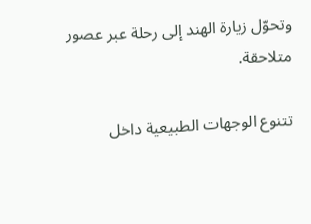وتحوّل زيارة الهند إلى رحلة عبر عصور متلاحقة.

تتنوع الوجهات الطبيعية داخل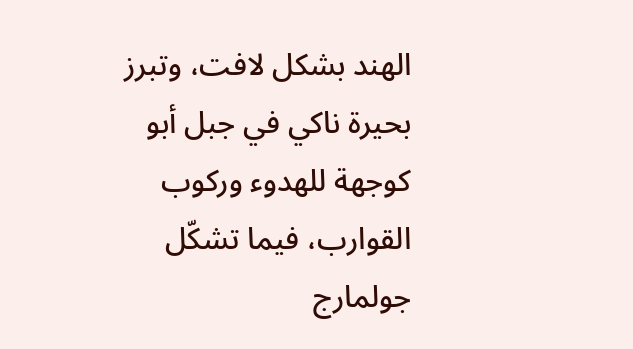الهند بشكل لافت، وتبرز بحيرة ناكي في جبل أبو كوجهة للهدوء وركوب القوارب، فيما تشكّل جولمارج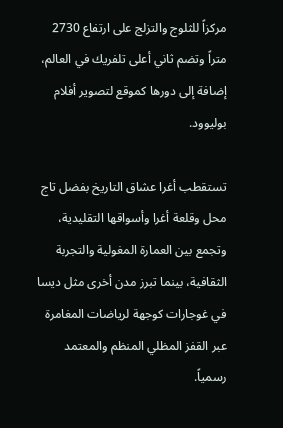مركزاً للثلوج والتزلج على ارتفاع 2730 متراً وتضم ثاني أعلى تلفريك في العالم، إضافة إلى دورها كموقع لتصوير أفلام بوليوود.

تستقطب أغرا عشاق التاريخ بفضل تاج محل وقلعة أغرا وأسواقها التقليدية، وتجمع بين العمارة المغولية والتجربة الثقافية، بينما تبرز مدن أخرى مثل ديسا في غوجارات كوجهة لرياضات المغامرة عبر القفز المظلي المنظم والمعتمد رسمياً.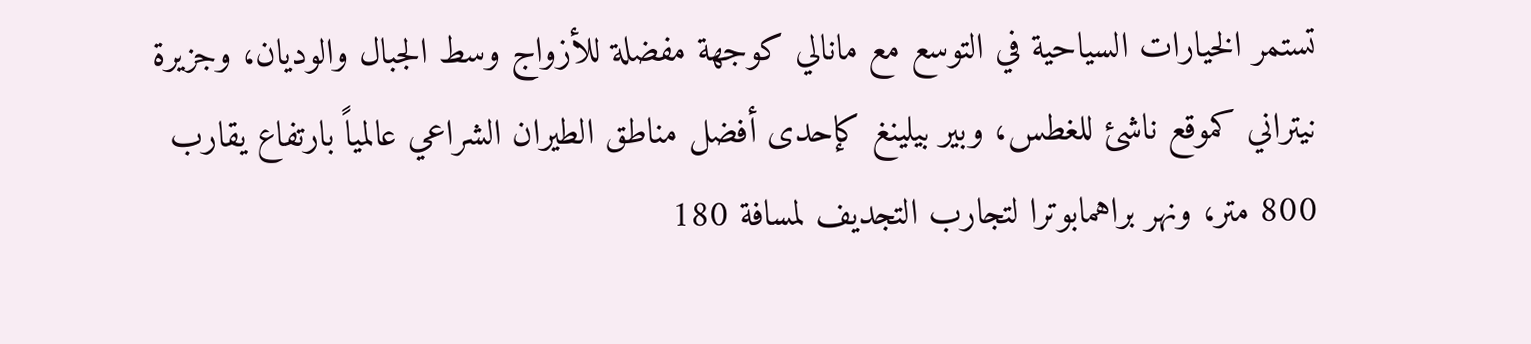تستمر الخيارات السياحية في التوسع مع مانالي كوجهة مفضلة للأزواج وسط الجبال والوديان، وجزيرة نيتراني كموقع ناشئ للغطس، وبير بيلينغ كإحدى أفضل مناطق الطيران الشراعي عالمياً بارتفاع يقارب 800 متر، ونهر براهمابوترا لتجارب التجديف لمسافة 180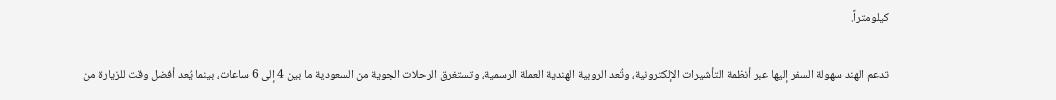كيلومتراً.

تدعم الهند سهولة السفر إليها عبر أنظمة التأشيرات الإلكترونية، وتُعد الروبية الهندية العملة الرسمية، وتستغرق الرحلات الجوية من السعودية ما بين 4 إلى 6 ساعات، بينما يُعد أفضل وقت للزيارة من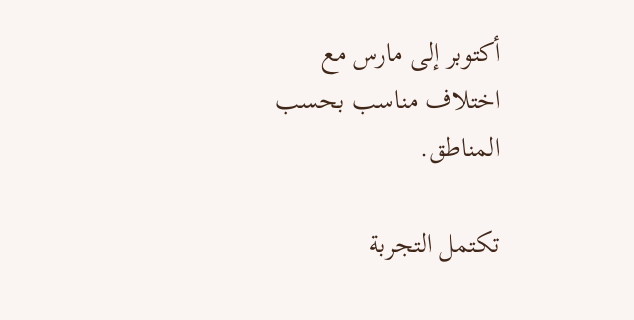أكتوبر إلى مارس مع اختلاف مناسب بحسب المناطق.

تكتمل التجربة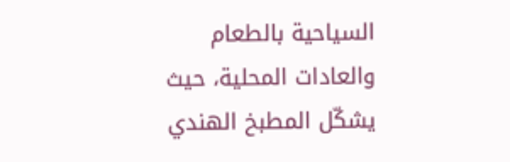السياحية بالطعام والعادات المحلية، حيث يشكّل المطبخ الهندي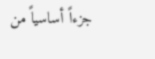جزءاً أساسياً من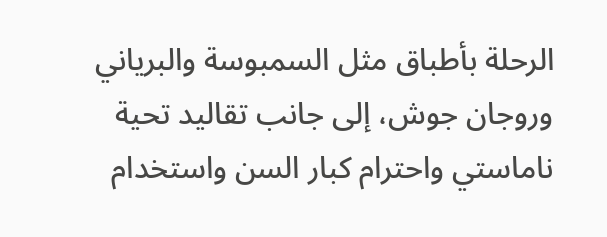الرحلة بأطباق مثل السمبوسة والبرياني وروجان جوش، إلى جانب تقاليد تحية ناماستي واحترام كبار السن واستخدام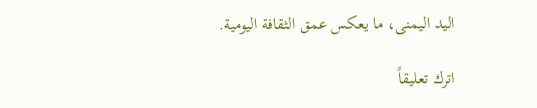اليد اليمنى، ما يعكس عمق الثقافة اليومية.

اترك تعليقاً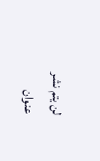لن يتم نشر عنوان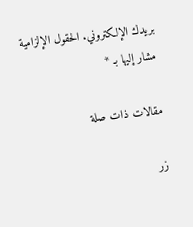بريدك الإلكتروني. الحقول الإلزامية مشار إليها بـ *

مقالات ذات صلة

زر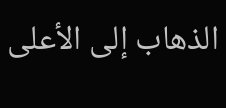الذهاب إلى الأعلى